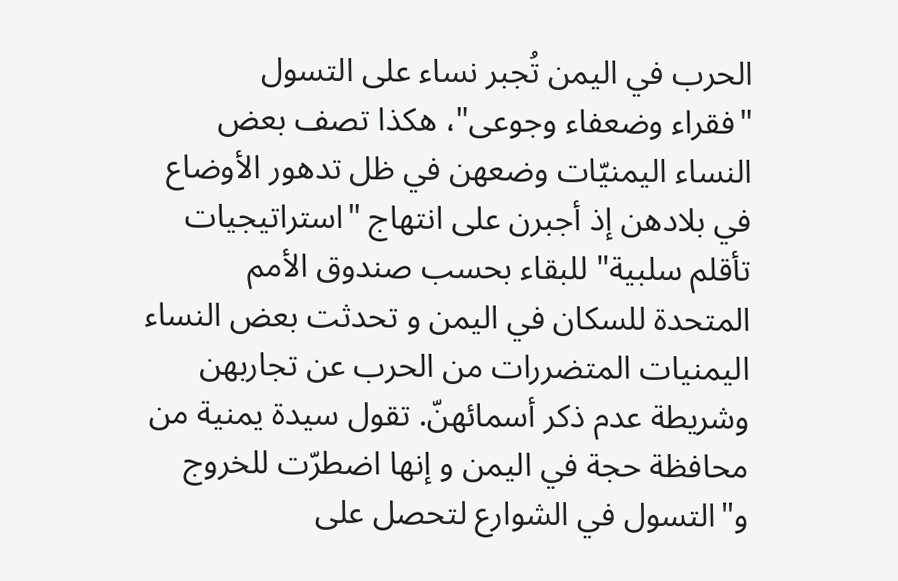الحرب في اليمن تُجبر نساء على التسول
"فقراء وضعفاء وجوعى"، هكذا تصف بعض النساء اليمنيّات وضعهن في ظل تدهور الأوضاع في بلادهن إذ أجبرن على انتهاج "استراتيجيات تأقلم سلبية" للبقاء بحسب صندوق الأمم المتحدة للسكان في اليمن و تحدثت بعض النساء اليمنيات المتضررات من الحرب عن تجاربهن وشريطة عدم ذكر أسمائهنّ. تقول سيدة يمنية من محافظة حجة في اليمن و إنها اضطرّت للخروج و"التسول في الشوارع لتحصل على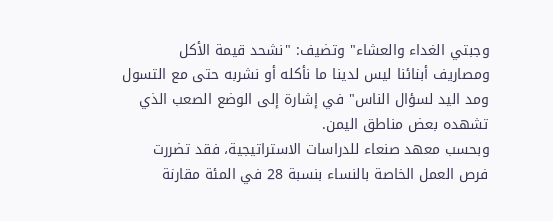وجبتي الغداء والعشاء" وتضيف: "نشحد قيمة الأكل ومصاريف أبنائنا ليس لدينا ما نأكله أو نشربه حتى مع التسول ومد اليد لسؤال الناس" في إشارة إلى الوضع الصعب الذي تشهده بعض مناطق اليمن.
وبحسب معهد صنعاء للدراسات الاستراتيجية، فقد تضررت فرص العمل الخاصة بالنساء بنسبة 28 في المئة مقارنة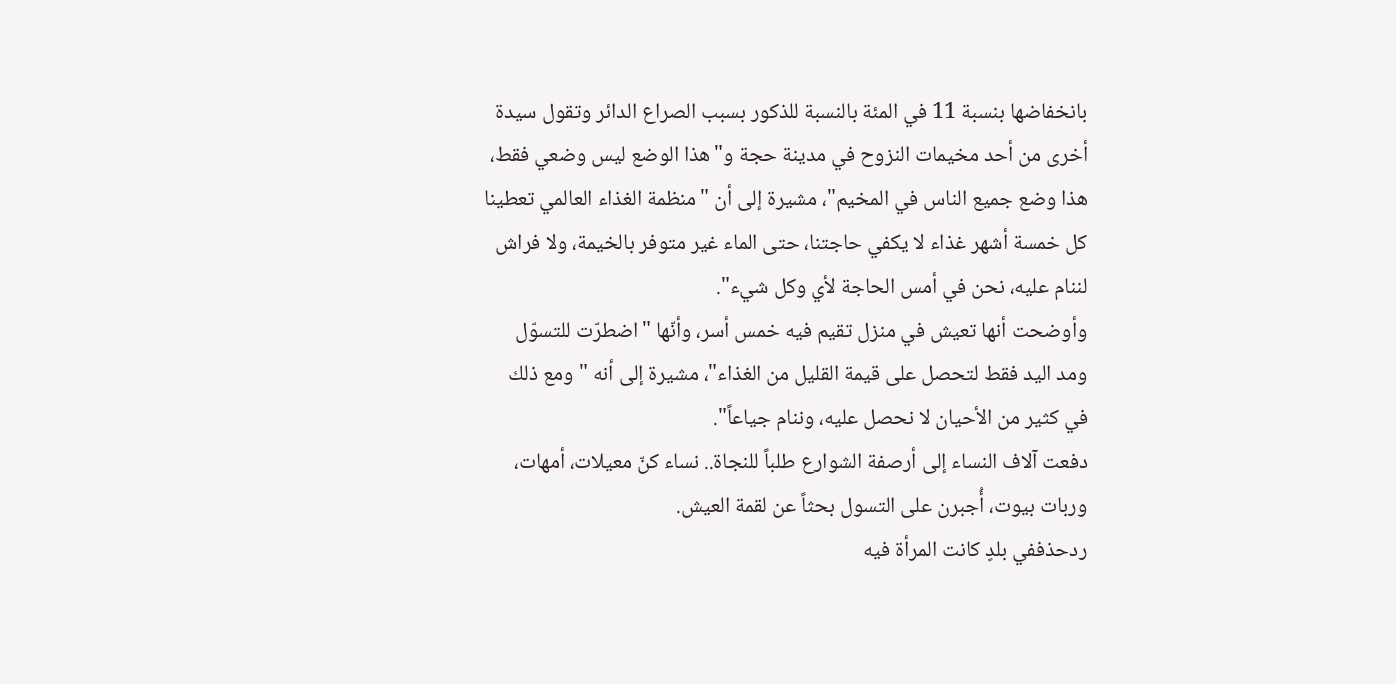بانخفاضها بنسبة 11 في المئة بالنسبة للذكور بسبب الصراع الدائر وتقول سيدة أخرى من أحد مخيمات النزوح في مدينة حجة و"هذا الوضع ليس وضعي فقط، هذا وضع جميع الناس في المخيم"، مشيرة إلى أن "منظمة الغذاء العالمي تعطينا كل خمسة أشهر غذاء لا يكفي حاجتنا، حتى الماء غير متوفر بالخيمة، ولا فراش لننام عليه، نحن في أمس الحاجة لأي وكل شيء".
وأوضحت أنها تعيش في منزل تقيم فيه خمس أسر، وأنّها "اضطرّت للتسوّل ومد اليد فقط لتحصل على قيمة القليل من الغذاء"، مشيرة إلى أنه "ومع ذلك في كثير من الأحيان لا نحصل عليه، وننام جياعاً".
دفعت آلاف النساء إلى أرصفة الشوارع طلباً للنجاة.. نساء كنّ معيلات، أمهات، وربات بيوت، أُجبرن على التسول بحثاً عن لقمة العيش.
ردحذففي بلدٍ كانت المرأة فيه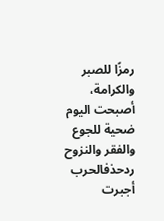رمزًا للصبر والكرامة، أصبحت اليوم ضحية للجوع والفقر والنزوح
ردحذفالحرب أجبرت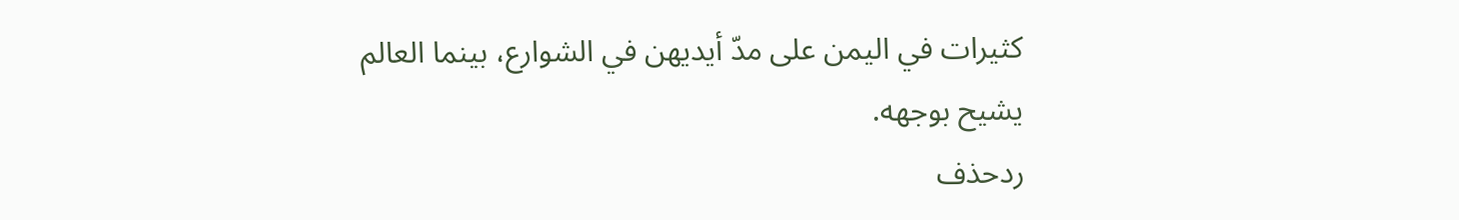كثيرات في اليمن على مدّ أيديهن في الشوارع، بينما العالم يشيح بوجهه.
ردحذف